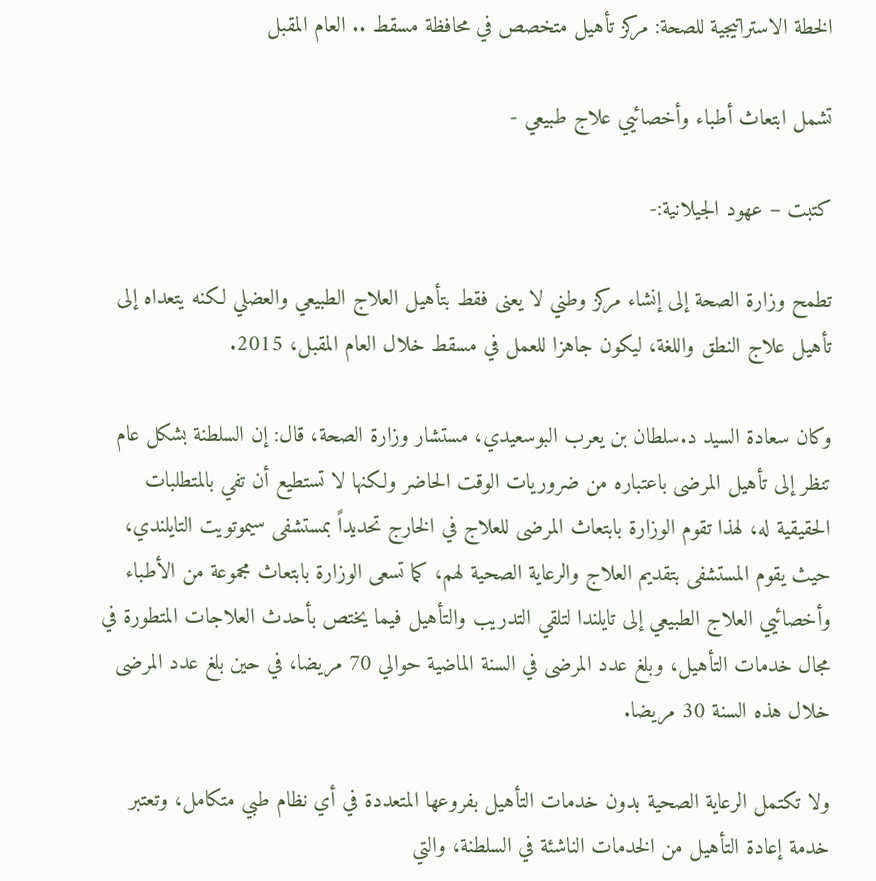الخطة الاستراتيجية للصحة: مركز تأهيل متخصص في محافظة مسقط .. العام المقبل

تشمل ابتعاث أطباء وأخصائيي علاج طبيعي -

كتبت – عهود الجيلانية:-

تطمح وزارة الصحة إلى إنشاء مركز وطني لا يعنى فقط بتأهيل العلاج الطبيعي والعضلي لكنه يتعداه إلى تأهيل علاج النطق واللغة، ليكون جاهزا للعمل في مسقط خلال العام المقبل، 2015.

وكان سعادة السيد د.سلطان بن يعرب البوسعيدي، مستشار وزارة الصحة، قال: إن السلطنة بشكل عام تنظر إلى تأهيل المرضى باعتباره من ضروريات الوقت الحاضر ولكنها لا تستطيع أن تفي بالمتطلبات الحقيقية له، لهذا تقوم الوزارة بابتعاث المرضى للعلاج في الخارج تحديداً بمستشفى سيموتويت التايلندي، حيث يقوم المستشفى بتقديم العلاج والرعاية الصحية لهم، كما تسعى الوزارة بابتعاث مجموعة من الأطباء وأخصائيي العلاج الطبيعي إلى تايلندا لتلقي التدريب والتأهيل فيما يختص بأحدث العلاجات المتطورة في مجال خدمات التأهيل، وبلغ عدد المرضى في السنة الماضية حوالي 70 مريضا، في حين بلغ عدد المرضى خلال هذه السنة 30 مريضا.

ولا تكتمل الرعاية الصحية بدون خدمات التأهيل بفروعها المتعددة في أي نظام طبي متكامل، وتعتبر خدمة إعادة التأهيل من الخدمات الناشئة في السلطنة، والتي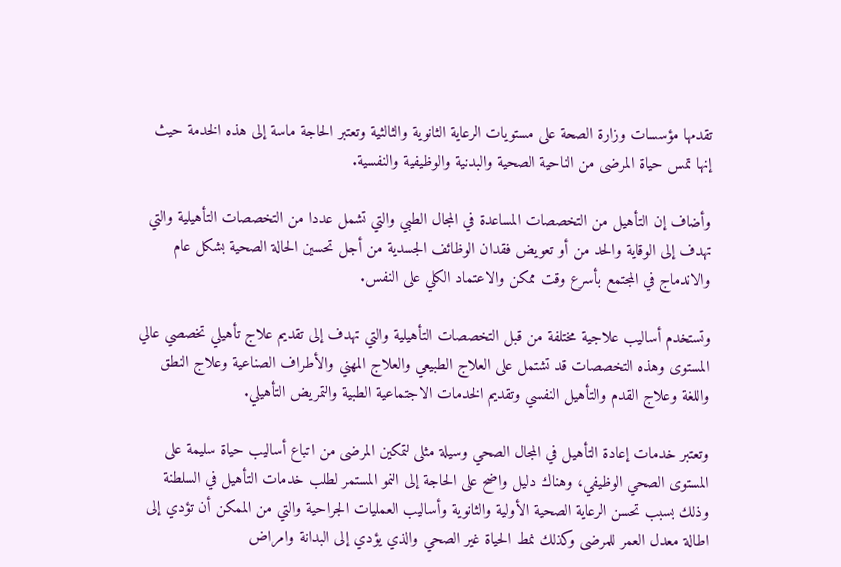تقدمها مؤسسات وزارة الصحة على مستويات الرعاية الثانوية والثالثية وتعتبر الحاجة ماسة إلى هذه الخدمة حيث إنها تمس حياة المرضى من الناحية الصحية والبدنية والوظيفية والنفسية.

وأضاف إن التأهيل من التخصصات المساعدة في المجال الطبي والتي تشمل عددا من التخصصات التأهيلية والتي تهدف إلى الوقاية والحد من أو تعويض فقدان الوظائف الجسدية من أجل تحسين الحالة الصحية بشكل عام والاندماج في المجتمع بأسرع وقت ممكن والاعتماد الكلي على النفس.

وتستخدم أساليب علاجية مختلفة من قبل التخصصات التأهيلية والتي تهدف إلى تقديم علاج تأهيلي تخصصي عالي المستوى وهذه التخصصات قد تشتمل على العلاج الطبيعي والعلاج المهني والأطراف الصناعية وعلاج النطق واللغة وعلاج القدم والتأهيل النفسي وتقديم الخدمات الاجتماعية الطبية والتمريض التأهيلي.

وتعتبر خدمات إعادة التأهيل في المجال الصحي وسيلة مثلى لتمكين المرضى من اتباع أساليب حياة سليمة على المستوى الصحي الوظيفي، وهناك دليل واضح على الحاجة إلى النمو المستمر لطلب خدمات التأهيل في السلطنة وذلك بسبب تحسن الرعاية الصحية الأولية والثانوية وأساليب العمليات الجراحية والتي من الممكن أن تؤدي إلى اطالة معدل العمر للمرضى وكذلك نمط الحياة غير الصحي والذي يؤدي إلى البدانة وامراض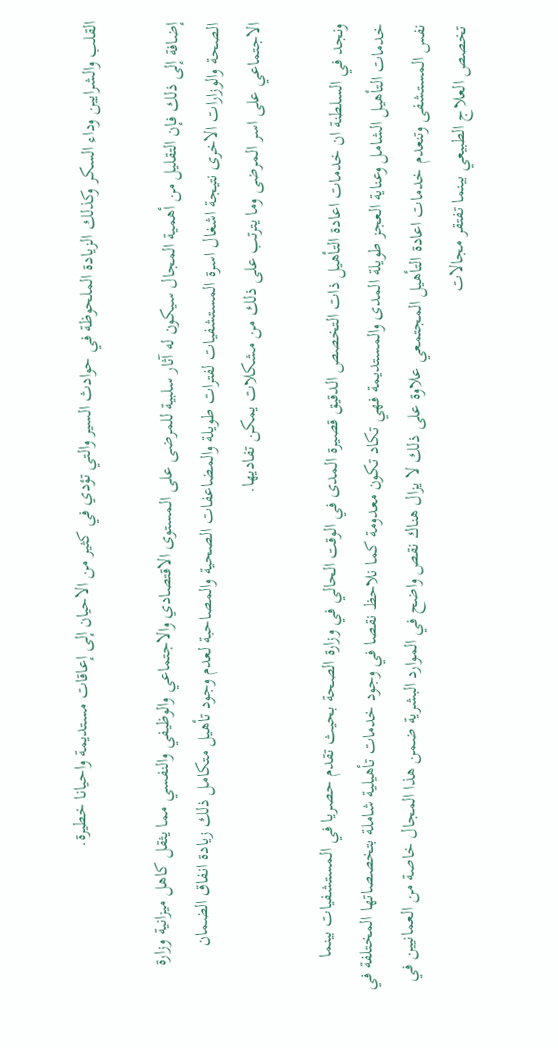القلب والشرايين وداء السكر وكذلك الزيادة الملحوظة في حوادث السير والتي تؤدي في كثير من الاحيان إلى إعاقات مستديمة واحيانا خطيرة.

إضافة إلى ذلك فإن التقليل من أهمية المجال سيكون له آثار سلبية للمرضى على المستوى الاقتصادي والاجتماعي والوظيفي والنفسي مما يثقل كاهل ميزانية وزارة الصحة والوزارات الاخرى نتيجة اشغال اسرة المستشفيات لفترات طويلة والمضاعفات الصحية والمصاحبة لعدم وجود تأهيل متكامل ذلك زيادة انفاق الضمان الاجتماعي على اسر المرضى وما يترتب على ذلك من مشكلات يمكن تفاديها.

ونجد في السلطنة ان خدمات اعادة التأهيل ذات التخصص الدقيق قصيرة المدى في الوقت الحالي في وزارة الصحة بحيث تقدم حصريا في المستشفيات بينما خدمات التأهيل الشامل وعناية العجز طويلة المدى والمستديمة فهي تكاد تكون معدومة كما نلاحظ نقصا في وجود خدمات تأهيلية شاملة بتخصصاتها المختلفة في نفس المستشفى وتنعدم خدمات اعادة التأهيل المجتمعي علاوة على ذلك لا يزال هناك نقص واضح في الموارد البشرية ضمن هذا المجال خاصة من العمانيين في تخصص العلاج الطبيعي بينما تفتقر مجالات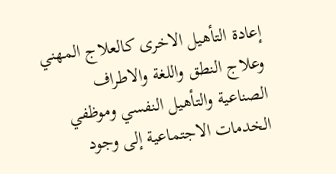إعادة التأهيل الاخرى كالعلاج المهني وعلاج النطق واللغة والاطراف الصناعية والتأهيل النفسي وموظفي الخدمات الاجتماعية إلى وجود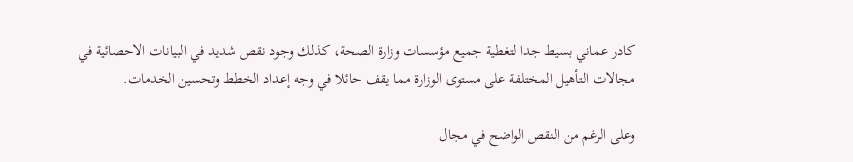كادر عماني بسيط جدا لتغطية جميع مؤسسات وزارة الصحة، كذلك وجود نقص شديد في البيانات الاحصائية في مجالات التأهيل المختلفة على مستوى الوزارة مما يقف حائلا في وجه إعداد الخطط وتحسين الخدمات.

وعلى الرغم من النقص الواضح في مجال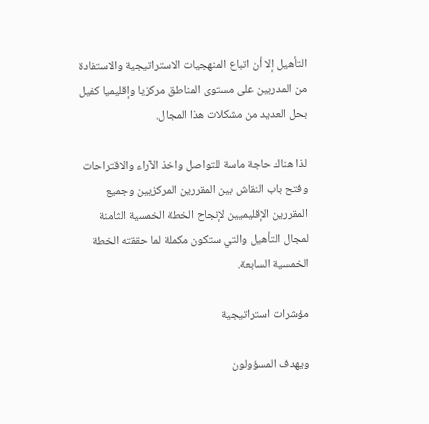التأهيل إلا أن اتباع المنهجيات الاستراتيجية والاستفادة من المدربين على مستوى المناطق مركزيا وإقليميا كفيل بحل العديد من مشكلات هذا المجال.

لذا هناك حاجة ماسة للتواصل واخذ الآراء والاقتراحات وفتح باب النقاش بين المقررين المركزيين وجميع المقررين الإقليميين لإنجاح الخطة الخمسية الثامنة لمجال التأهيل والتي ستكون مكملة لما حققته الخطة الخمسية السابعة.

مؤشرات استراتيجية

ويهدف المسؤولون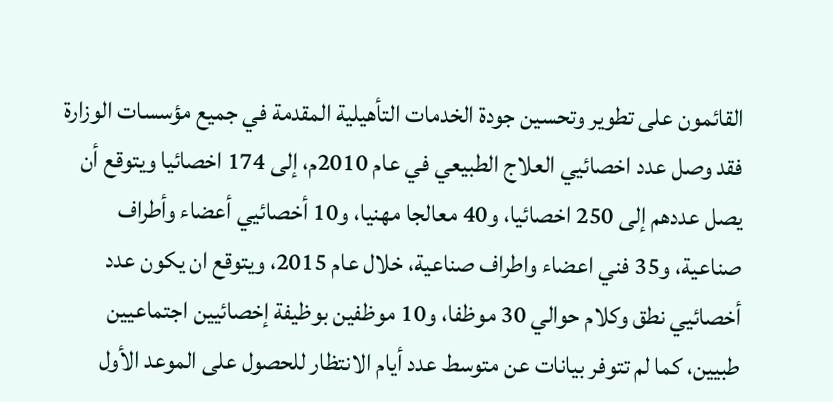القائمون على تطوير وتحسين جودة الخدمات التأهيلية المقدمة في جميع مؤسسات الوزارة فقد وصل عدد اخصائيي العلاج الطبيعي في عام 2010م، إلى 174 اخصائيا ويتوقع أن يصل عددهم إلى 250 اخصائيا، و40 معالجا مهنيا، و10 أخصائيي أعضاء وأطراف صناعية، و35 فني اعضاء واطراف صناعية، خلال عام 2015، ويتوقع ان يكون عدد أخصائيي نطق وكلام حوالي 30 موظفا، و10 موظفين بوظيفة إخصائيين اجتماعيين طبيين، كما لم تتوفر بيانات عن متوسط عدد أيام الانتظار للحصول على الموعد الأول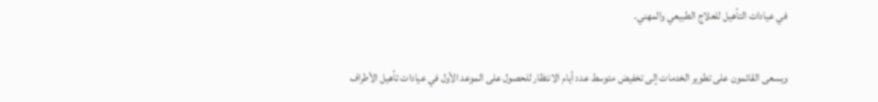في عيادات التأهيل للعلاج الطبيعي والمهني.

ويسعى القائمون على تطوير الخدمات إلى تخفيض متوسط عدد أيام الانتظار للحصول على الموعد الأول في عيادات تأهيل الأطراف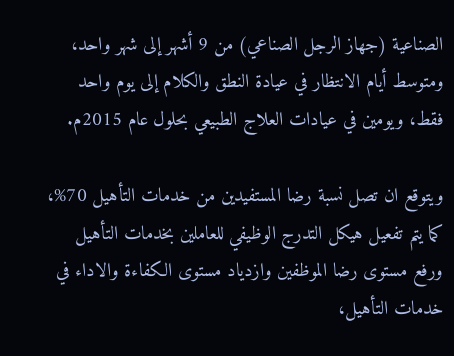الصناعية (جهاز الرجل الصناعي) من 9 أشهر إلى شهر واحد، ومتوسط أيام الانتظار في عيادة النطق والكلام إلى يوم واحد فقط، ويومين في عيادات العلاج الطبيعي بحلول عام 2015م.

ويتوقع ان تصل نسبة رضا المستفيدين من خدمات التأهيل 70%، كما يتم تفعيل هيكل التدرج الوظيفي للعاملين بخدمات التأهيل ورفع مستوى رضا الموظفين وازدياد مستوى الكفاءة والاداء في خدمات التأهيل،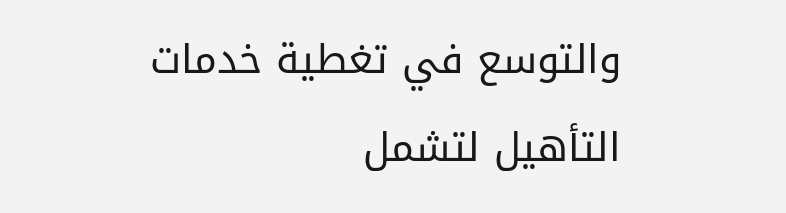والتوسع في تغطية خدمات التأهيل لتشمل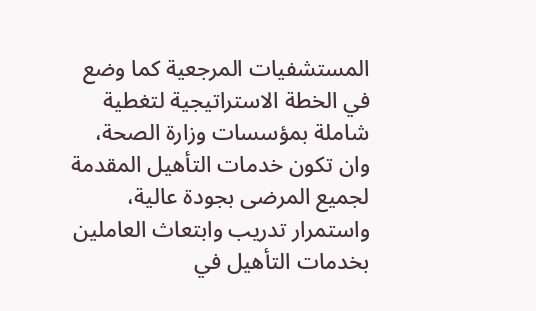المستشفيات المرجعية كما وضع في الخطة الاستراتيجية لتغطية شاملة بمؤسسات وزارة الصحة، وان تكون خدمات التأهيل المقدمة لجميع المرضى بجودة عالية، واستمرار تدريب وابتعاث العاملين بخدمات التأهيل في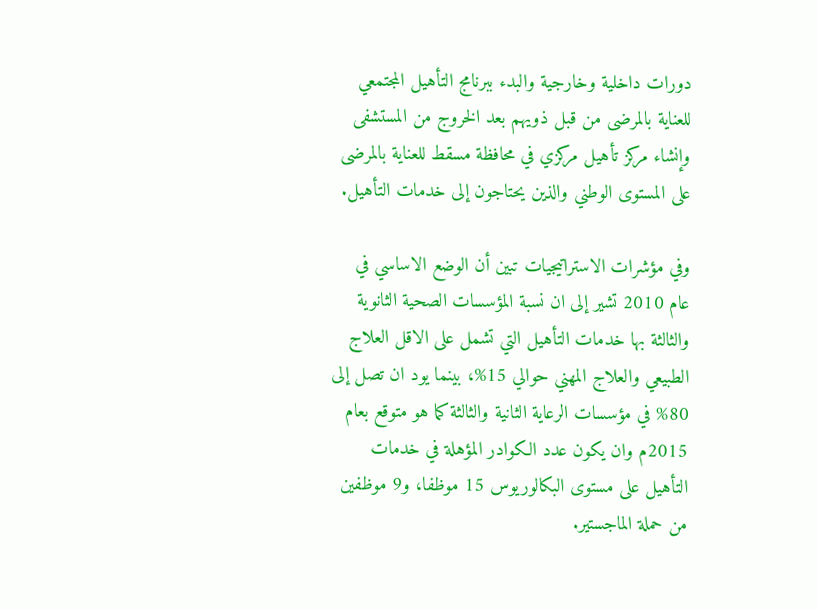دورات داخلية وخارجية والبدء ببرنامج التأهيل المجتمعي للعناية بالمرضى من قبل ذويهم بعد الخروج من المستشفى وإنشاء مركز تأهيل مركزي في محافظة مسقط للعناية بالمرضى على المستوى الوطني والذين يحتاجون إلى خدمات التأهيل.

وفي مؤشرات الاستراتيجيات تبين أن الوضع الاساسي في عام 2010 تشير إلى ان نسبة المؤسسات الصحية الثانوية والثالثة بها خدمات التأهيل التي تشمل على الاقل العلاج الطبيعي والعلاج المهني حوالي 15%، بينما يود ان تصل إلى 80% في مؤسسات الرعاية الثانية والثالثة كما هو متوقع بعام 2015م وان يكون عدد الكوادر المؤهلة في خدمات التأهيل على مستوى البكالوريوس 15 موظفا، و9 موظفين من حملة الماجستير.